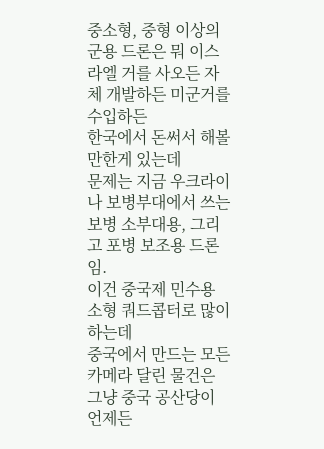중소형, 중형 이상의 군용 드론은 뭐 이스라엘 거를 사오든 자체 개발하든 미군거를 수입하든
한국에서 돈써서 해볼만한게 있는데
문제는 지금 우크라이나 보병부대에서 쓰는 보병 소부대용, 그리고 포병 보조용 드론임.
이건 중국제 민수용 소형 쿼드콥터로 많이 하는데
중국에서 만드는 모든 카메라 달린 물건은 그냥 중국 공산당이 언제든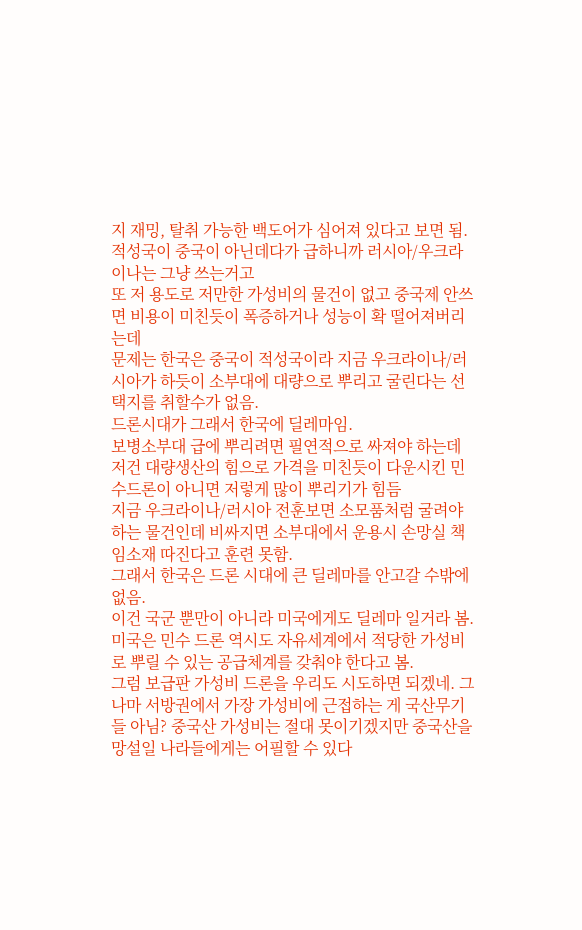지 재밍, 탈취 가능한 백도어가 심어져 있다고 보면 됨.
적성국이 중국이 아닌데다가 급하니까 러시아/우크라이나는 그냥 쓰는거고
또 저 용도로 저만한 가성비의 물건이 없고 중국제 안쓰면 비용이 미친듯이 폭증하거나 성능이 확 떨어져버리는데
문제는 한국은 중국이 적성국이라 지금 우크라이나/러시아가 하듯이 소부대에 대량으로 뿌리고 굴린다는 선택지를 취할수가 없음.
드론시대가 그래서 한국에 딜레마임.
보병소부대 급에 뿌리려면 필연적으로 싸져야 하는데 저건 대량생산의 힘으로 가격을 미친듯이 다운시킨 민수드론이 아니면 저렇게 많이 뿌리기가 힘듬
지금 우크라이나/러시아 전훈보면 소모품처럼 굴려야 하는 물건인데 비싸지면 소부대에서 운용시 손망실 책임소재 따진다고 훈련 못함.
그래서 한국은 드론 시대에 큰 딜레마를 안고갈 수밖에 없음.
이건 국군 뿐만이 아니라 미국에게도 딜레마 일거라 봄.
미국은 민수 드론 역시도 자유세계에서 적당한 가성비로 뿌릴 수 있는 공급체계를 갖춰야 한다고 봄.
그럼 보급판 가성비 드론을 우리도 시도하면 되겠네. 그나마 서방권에서 가장 가성비에 근접하는 게 국산무기들 아님? 중국산 가성비는 절대 못이기겠지만 중국산을 망설일 나라들에게는 어필할 수 있다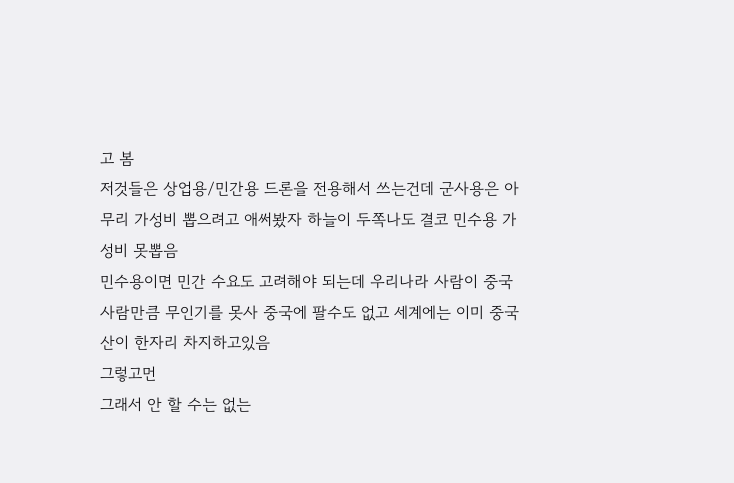고 봄
저것들은 상업용/민간용 드론을 전용해서 쓰는건데 군사용은 아무리 가성비 뽑으려고 애써봤자 하늘이 두쪽나도 결코 민수용 가성비 못뽑음
민수용이면 민간 수요도 고려해야 되는데 우리나라 사람이 중국 사람만큼 무인기를 못사 중국에 팔수도 없고 세계에는 이미 중국산이 한자리 차지하고있음
그렇고먼
그래서 안 할 수는 없는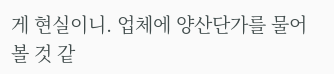게 현실이니. 업체에 양산단가를 물어볼 것 같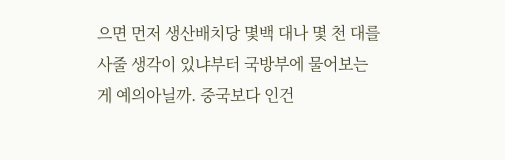으면 먼저 생산배치당 몇백 대나 몇 천 대를 사줄 생각이 있냐부터 국방부에 물어보는 게 예의아닐까. 중국보다 인건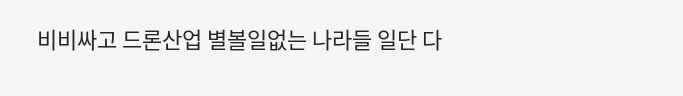비비싸고 드론산업 별볼일없는 나라들 일단 다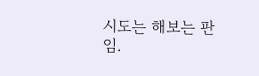시도는 해보는 판임.